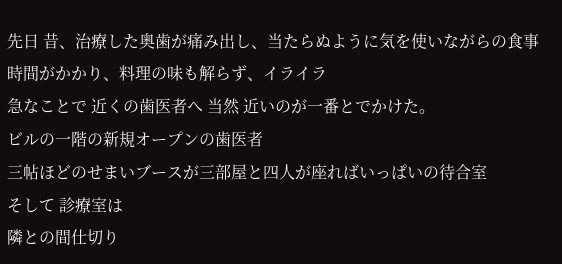先日 昔、治療した奥歯が痛み出し、当たらぬように気を使いながらの食事
時間がかかり、料理の味も解らず、イライラ
急なことで 近くの歯医者へ 当然 近いのが一番とでかけた。
ビルの一階の新規オープンの歯医者
三帖ほどのせまいブースが三部屋と四人が座ればいっぱいの待合室
そして 診療室は
隣との間仕切り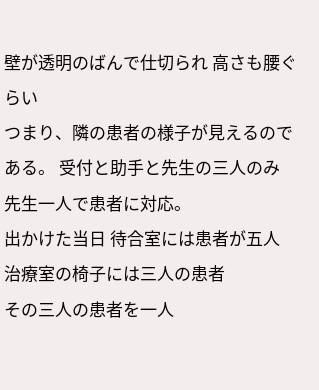壁が透明のばんで仕切られ 高さも腰ぐらい
つまり、隣の患者の様子が見えるのである。 受付と助手と先生の三人のみ
先生一人で患者に対応。
出かけた当日 待合室には患者が五人 治療室の椅子には三人の患者
その三人の患者を一人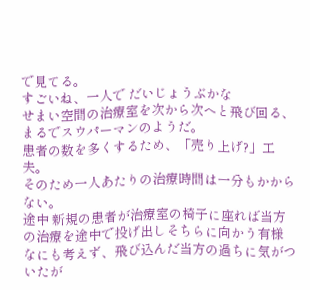で見てる。
すごいね、一人で だいじょうぶかな
せまい空間の治療室を次から次へと飛び回る、まるでスウパーマンのようだ。
患者の数を多くするため、「売り上げ?」工夫。
そのため一人あたりの治療時間は一分もかからない。
途中 新規の患者が治療室の椅子に座れば当方の治療を途中で投げ出しそちらに向かう有様
なにも考えず、飛び込んだ当方の過ちに気がついたが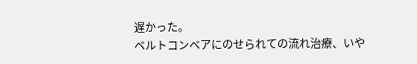遅かった。
ベルトコンベアにのせられての流れ治療、いや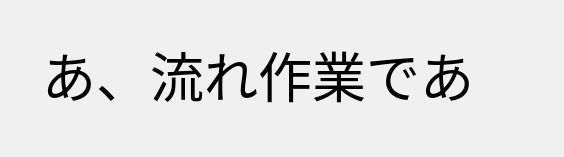あ、流れ作業であ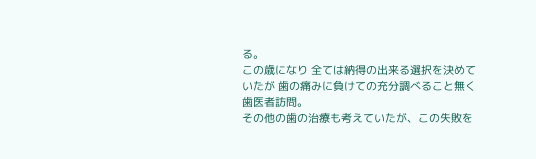る。
この歳になり 全ては納得の出来る選択を決めていたが 歯の痛みに負けての充分調べること無く
歯医者訪問。
その他の歯の治療も考えていたが、この失敗を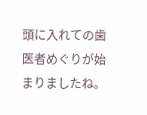頭に入れての歯医者めぐりが始まりましたね。